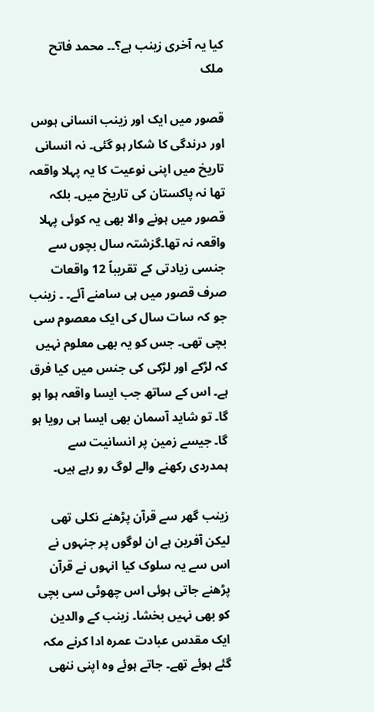کیا یہ آخری زینب ہے؟۔۔ محمد فاتح ملک

قصور میں ایک اور زینب انسانی ہوس اور درندگی کا شکار ہو گئی۔ نہ انسانی تاریخ میں اپنی نوعیت کا یہ پہلا واقعہ تھا نہ پاکستان کی تاریخ میں۔ بلکہ قصور میں ہونے والا بھی یہ کوئی پہلا واقعہ نہ تھا۔گزشتہ سال بچوں سے جنسی زیادتی کے تقریباً 12 واقعات صرف قصور میں ہی سامنے آئے۔ ۔ زینب جو کہ سات سال کی ایک معصوم سی بچی تھی۔ جس کو یہ بھی معلوم نہیں کہ لڑکے اور لڑکی کی جنس میں کیا فرق ہے۔ اس کے ساتھ جب ایسا واقعہ ہوا ہو گا۔ تو شاید آسمان بھی ایسا ہی رویا ہو گا۔ جیسے زمین پر انسانیت سے ہمدردی رکھنے والے لوگ رو رہے ہیں۔

زینب گھر سے قرآن پڑھنے نکلی تھی لیکن آفرین ہے ان لوگوں پر جنہوں نے اس سے یہ سلوک کیا انہوں نے قرآن پڑھنے جاتی ہوئی اس چھوٹی سی بچی کو بھی نہیں بخشا۔ زینب کے والدین ایک مقدس عبادت عمرہ ادا کرنے مکہ گئے ہوئے تھے۔ جاتے ہوئے وہ اپنی ننھی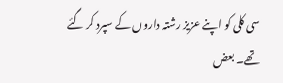سی کلی کو اپنے عزیز رشتہ داروں کے سپرد کر گئے تھے۔ بعض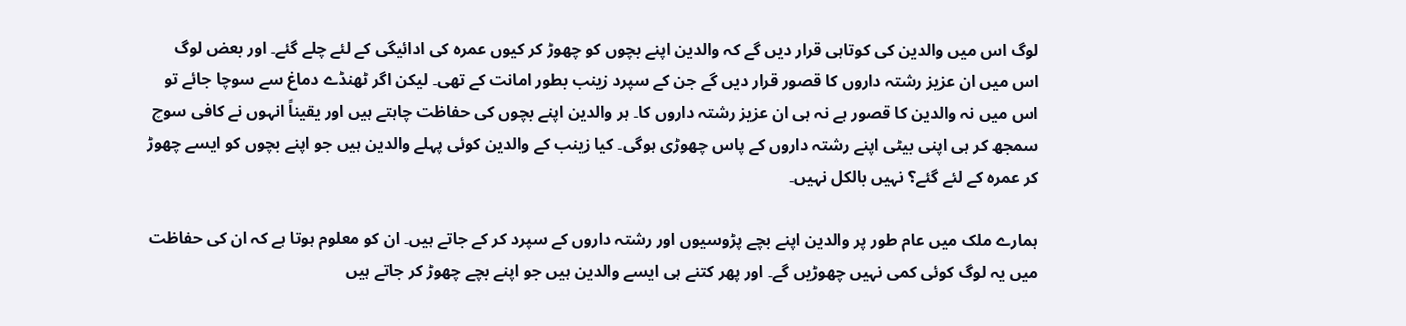لوگ اس میں والدین کی کوتاہی قرار دیں گے کہ والدین اپنے بچوں کو چھوڑ کر کیوں عمرہ کی ادائیگی کے لئے چلے گئے۔ اور بعض لوگ اس میں ان عزیز رشتہ داروں کا قصور قرار دیں گے جن کے سپرد زینب بطور امانت کے تھی۔ لیکن اگر ٹھنڈے دماغ سے سوچا جائے تو اس میں نہ والدین کا قصور ہے نہ ہی ان عزیز رشتہ داروں کا۔ ہر والدین اپنے بچوں کی حفاظت چاہتے ہیں اور یقیناً انہوں نے کافی سوچ سمجھ کر ہی اپنی بیٹی اپنے رشتہ داروں کے پاس چھوڑی ہوگی۔ کیا زینب کے والدین کوئی پہلے والدین ہیں جو اپنے بچوں کو ایسے چھوڑ کر عمرہ کے لئے گئے؟ نہیں بالکل نہیں۔

ہمارے ملک میں عام طور پر والدین اپنے بچے پڑوسیوں اور رشتہ داروں کے سپرد کر کے جاتے ہیں۔ ان کو معلوم ہوتا ہے کہ ان کی حفاظت میں یہ لوگ کوئی کمی نہیں چھوڑیں گے۔ اور پھر کتنے ہی ایسے والدین ہیں جو اپنے بچے چھوڑ کر جاتے ہیں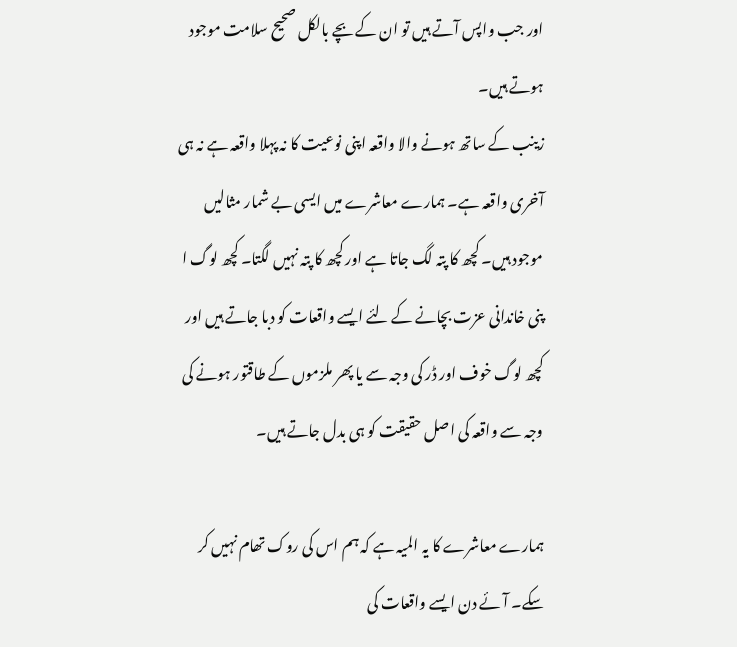اور جب واپس آتے ہیں تو ان کے بچے بالکل صحیح سلامت موجود ہوتے ہیں۔
زینب کے ساتھ ہونے والا واقعہ اپنی نوعیت کا نہ پہلا واقعہ ہے نہ ہی آخری واقعہ ہے۔ ہمارے معاشرے میں ایسی بے شمار مثالیں موجود ہیں۔ کچھ کا پتہ لگ جاتا ہے اور کچھ کا پتہ نہیں لگتا۔ کچھ لوگ ا پنی خاندانی عزت بچانے کے لئے ایسے واقعات کو دبا جاتے ہیں اور کچھ لوگ خوف اور ڈر کی وجہ سے یا پھر ملزموں کے طاقتور ہونے کی وجہ سے واقعہ کی اصل حقیقت کو ہی بدل جاتے ہیں۔

ہمارے معاشرے کا یہ المیہ ہے کہ ہم اس کی روک تھام نہیں کر سکے۔ آئے دن ایسے واقعات کی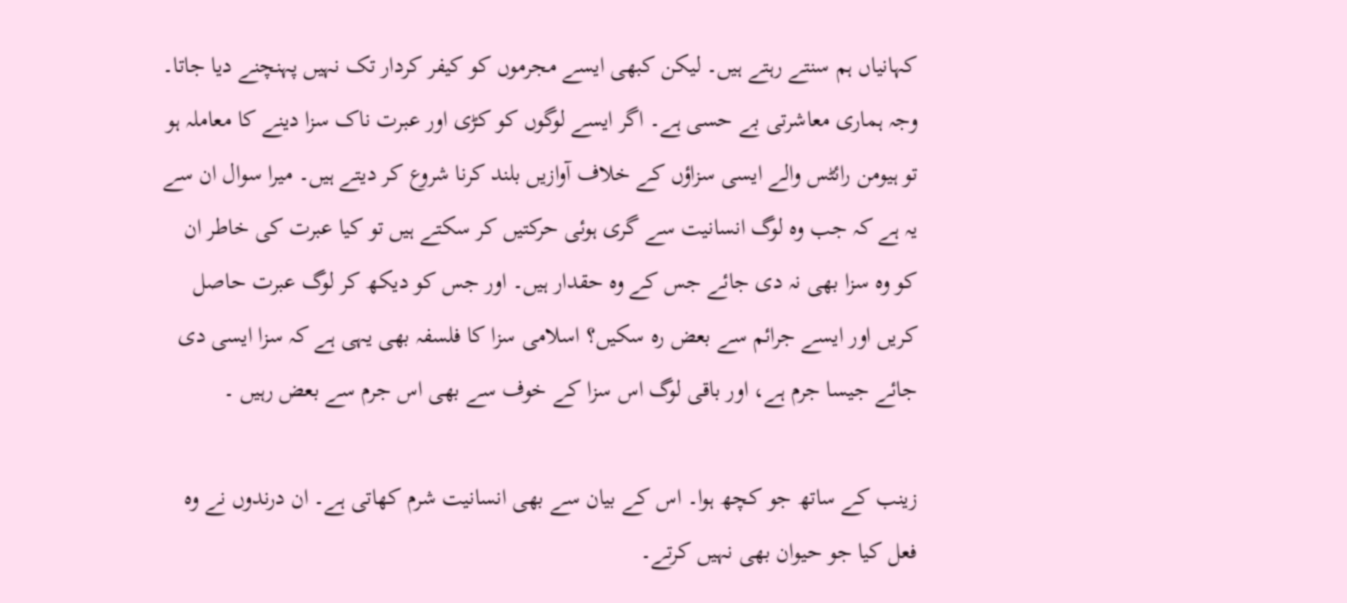کہانیاں ہم سنتے رہتے ہیں۔ لیکن کبھی ایسے مجرموں کو کیفر کردار تک نہیں پہنچنے دیا جاتا۔ وجہ ہماری معاشرتی بے حسی ہے۔ اگر ایسے لوگوں کو کڑی اور عبرت ناک سزا دینے کا معاملہ ہو تو ہیومن رائٹس والے ایسی سزاؤں کے خلاف آوازیں بلند کرنا شروع کر دیتے ہیں۔ میرا سوال ان سے یہ ہے کہ جب وہ لوگ انسانیت سے گری ہوئی حرکتیں کر سکتے ہیں تو کیا عبرت کی خاطر ان کو وہ سزا بھی نہ دی جائے جس کے وہ حقدار ہیں۔ اور جس کو دیکھ کر لوگ عبرت حاصل کریں اور ایسے جرائم سے بعض رہ سکیں؟ اسلامی سزا کا فلسفہ بھی یہی ہے کہ سزا ایسی دی جائے جیسا جرم ہے، اور باقی لوگ اس سزا کے خوف سے بھی اس جرم سے بعض رہیں ۔

زینب کے ساتھ جو کچھ ہوا۔ اس کے بیان سے بھی انسانیت شرم کھاتی ہے۔ ان درندوں نے وہ فعل کیا جو حیوان بھی نہیں کرتے۔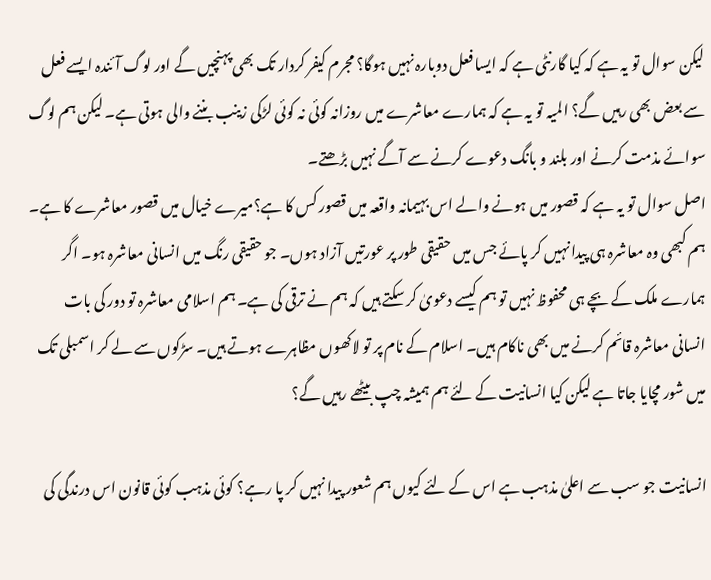لیکن سوال تو یہ ہے کہ کیا گارنٹی ہے کہ ایسا فعل دوبارہ نہیں ہوگا؟ مجرم کیفر کردار تک بھی پہنچیں گے اور لوگ آئندہ ایسے فعل سے بعض بھی رہیں گے؟ المیہ تو یہ ہے کہ ہمارے معاشرے میں روزانہ کوئی نہ کوئی لڑکی زینب بننے والی ہوتی ہے۔ لیکن ہم لوگ سوائے مذمت کرنے اور بلند و بانگ دعوے کرنے سے آگے نہیں بڑھتے۔
اصل سوال تو یہ ہے کہ قصور میں ہونے والے اس بہیمانہ واقعہ میں قصور کس کا ہے؟میرے خیال میں قصور معاشرے کا ہے۔ ہم کبھی وہ معاشرہ ہی پیدا نہیں کر پائے جس میں حقیقی طور پر عورتیں آزاد ہوں۔ جو حقیقی رنگ میں انسانی معاشرہ ہو۔ اگر ہمارے ملک کے بچے ہی محفوظ نہیں تو ہم کیسے دعویٰ کر سکتے ہیں کہ ہم نے ترقی کی ہے۔ ہم اسلامی معاشرہ تو دور کی بات انسانی معاشرہ قائم کرنے میں بھی ناکام ہیں۔ اسلام کے نام پر تو لاکھوں مظاہرے ہوتے ہیں۔ سڑکوں سے لے کر اسمبلی تک میں شور مچایا جاتا ہے لیکن کیا انسانیت کے لئے ہم ہمیشہ چپ بیٹھے رہیں گے؟

انسانیت جو سب سے اعلیٰ مذہب ہے اس کے لئے کیوں ہم شعور پیدا نہیں کر پا رہے؟ کوئی مذہب کوئی قانون اس درندگی کی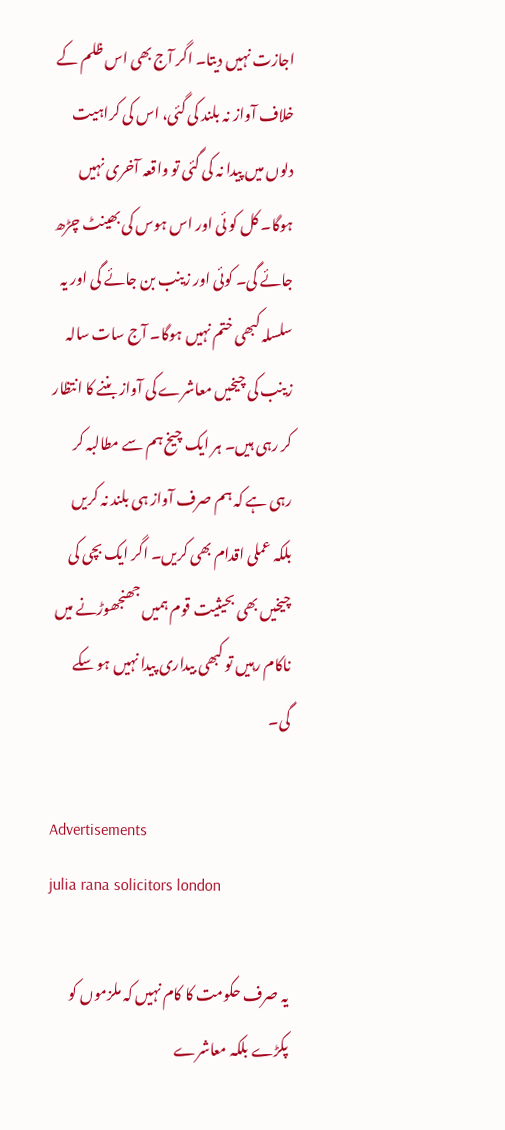اجازت نہیں دیتا۔ اگر آج بھی اس ظلم کے خلاف آواز نہ بلند کی گئی، اس کی کراہیت دلوں میں پیدا نہ کی گئی تو واقعہ آخری نہیں ہوگا۔ کل کو ئی اور اس ہوس کی بھینٹ چڑھ جائے گی۔ کوئی اور زینب بن جائے گی اور یہ سلسلہ کبھی ختم نہیں ہوگا۔ آج سات سالہ زینب کی چیخیں معاشرے کی آواز بننے کا انتظار کر رہی ہیں۔ ہر ایک چیخ ہم سے مطالبہ کر رہی ہے کہ ہم صرف آواز ہی بلند نہ کریں بلکہ عملی اقدام بھی کریں۔ اگر ایک بچی کی چیخیں بھی بحیثیت قوم ہمیں جھنجھوڑنے میں ناکام رہیں تو کبھی بیداری پیدا نہیں ہو سکے گی۔

Advertisements
julia rana solicitors london

یہ صرف حکومت کا کام نہیں کہ ملزموں کو پکڑے بلکہ معاشرے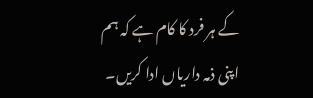کے ہر فرد کا کام ہے کہ ہم اپنی ذمہ داریاں ادا کریں۔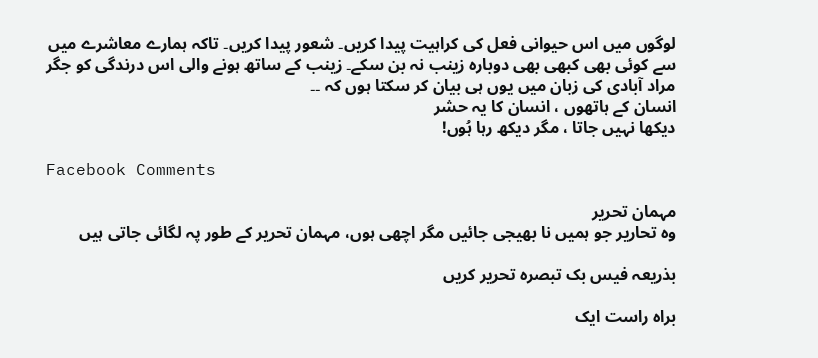لوگوں میں اس حیوانی فعل کی کراہیت پیدا کریں۔ شعور پیدا کریں۔ تاکہ ہمارے معاشرے میں سے کوئی بھی کبھی بھی دوبارہ زینب نہ بن سکے۔ زینب کے ساتھ ہونے والی اس درندگی کو جگر مراد آبادی کی زبان میں یوں ہی بیان کر سکتا ہوں کہ ۔۔
انسان کے ہاتھوں ، انسان کا یہ حشر
دیکھا نہیں جاتا ، مگر دیکھ رہا ہُوں!

Facebook Comments

مہمان تحریر
وہ تحاریر جو ہمیں نا بھیجی جائیں مگر اچھی ہوں، مہمان تحریر کے طور پہ لگائی جاتی ہیں

بذریعہ فیس بک تبصرہ تحریر کریں

براہ راست ایک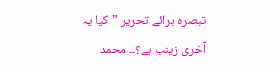تبصرہ برائے تحریر ”کیا یہ آخری زینب ہے؟۔۔ محمد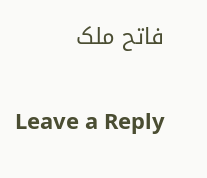فاتح ملک

Leave a Reply